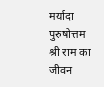मर्यादा पुरुषोत्तम श्री राम का जीवन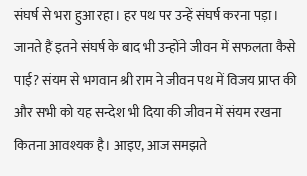संघर्ष से भरा हुआ रहा। हर पथ पर उन्हें संघर्ष करना पड़ा। जानते हैं इतने संघर्ष के बाद भी उन्होंने जीवन में सफलता कैसे पाई? संयम से भगवान श्री राम ने जीवन पथ में विजय प्राप्त की और सभी को यह सन्देश भी दिया की जीवन में संयम रखना कितना आवश्यक है। आइए, आज समझते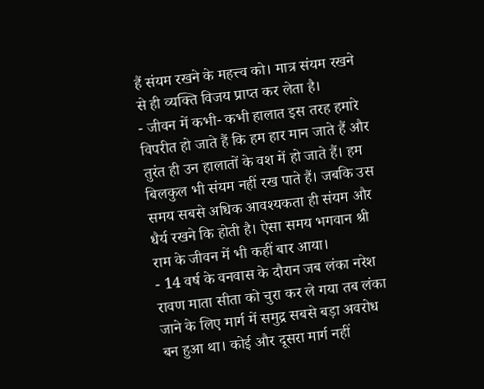हैं संयम रखने के महत्त्व को। मात्र संयम रखने से ही व्यक्ति विजय प्राप्त कर लेता है।
- जीवन में कभी- कभी हालात इस तरह हमारे विपरीत हो जाते हैं कि हम हार मान जाते हैं और तुरंत ही उन हालातों के वश में हो जाते हैं। हम बिलकुल भी संयम नहीं रख पाते हैं। जबकि उस समय सबसे अधिक आवश्यकता ही संयम और धैर्य रखने कि होती है। ऐसा समय भगवान श्री राम के जीवन में भी कहीं बार आया।
- 14 वर्ष के वनवास के दौरान जब लंका नरेश रावण माता सीता को चुरा कर ले गया तब लंका जाने के लिए मार्ग में समुद्र सबसे बड़ा अवरोध बन हुआ था। कोई और दूसरा मार्ग नहीं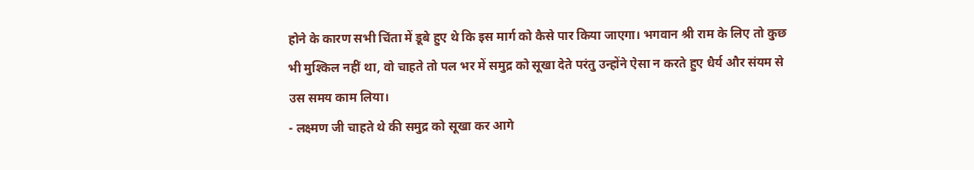होने के कारण सभी चिंता में डूबे हुए थे कि इस मार्ग को कैसे पार किया जाएगा। भगवान श्री राम के लिए तो कुछ भी मुश्किल नहीं था, वो चाहते तो पल भर में समुद्र को सूखा देते परंतु उन्होंने ऐसा न करते हुए धैर्य और संयम से उस समय काम लिया।
- लक्ष्मण जी चाहते थे की समुद्र को सूखा कर आगे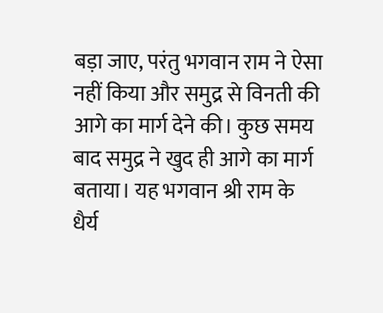बड़ा जाए, परंतु भगवान राम ने ऐसा नहीं किया और समुद्र से विनती की आगे का मार्ग देने की। कुछ समय बाद समुद्र ने खुद ही आगे का मार्ग बताया। यह भगवान श्री राम के धैर्य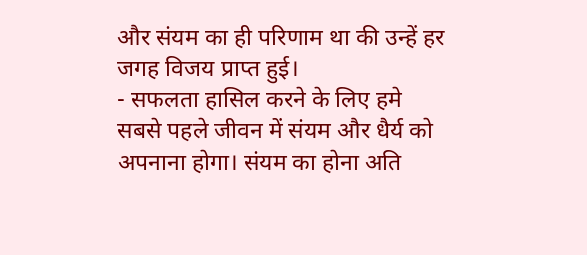और संयम का ही परिणाम था की उन्हें हर जगह विजय प्राप्त हुई।
- सफलता हासिल करने के लिए हमे सबसे पहले जीवन में संयम और धैर्य को अपनाना होगा। संयम का होना अति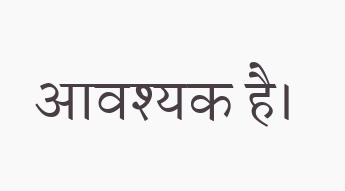आवश्यक है।